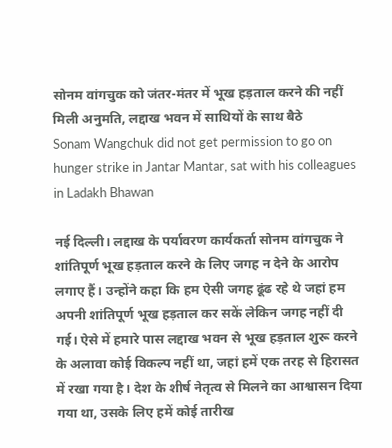सोनम वांगचुक को जंतर-मंतर में भूख हड़ताल करने की नहीं मिली अनुमति, लद्दाख भवन में साथियों के साथ बैठे
Sonam Wangchuk did not get permission to go on hunger strike in Jantar Mantar, sat with his colleagues in Ladakh Bhawan

नई दिल्ली। लद्दाख के पर्यावरण कार्यकर्ता सोनम वांगचुक ने शांतिपूर्ण भूख हड़ताल करने के लिए जगह न देने के आरोप लगाए हैं। उन्होंने कहा कि हम ऐसी जगह ढूंढ रहे थे जहां हम अपनी शांतिपूर्ण भूख हड़ताल कर सकें लेकिन जगह नहीं दी गई। ऐसे में हमारे पास लद्दाख भवन से भूख हड़ताल शुरू करने के अलावा कोई विकल्प नहीं था, जहां हमें एक तरह से हिरासत में रखा गया है। देश के शीर्ष नेतृत्व से मिलने का आश्वासन दिया गया था, उसके लिए हमें कोई तारीख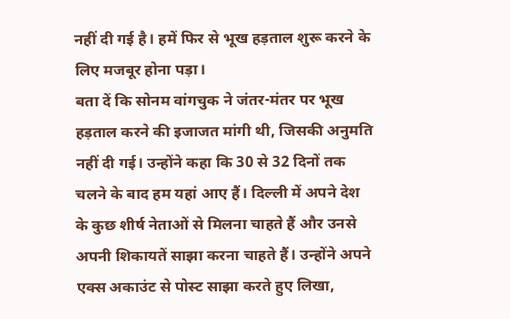नहीं दी गई है। हमें फिर से भूख हड़ताल शुरू करने के लिए मजबूर होना पड़ा।
बता दें कि सोनम वांगचुक ने जंतर-मंतर पर भूख हड़ताल करने की इजाजत मांगी थी, जिसकी अनुमति नहीं दी गई। उन्होंने कहा कि 30 से 32 दिनों तक चलने के बाद हम यहां आए हैं। दिल्ली में अपने देश के कुछ शीर्ष नेताओं से मिलना चाहते हैं और उनसे अपनी शिकायतें साझा करना चाहते हैं। उन्होंने अपने एक्स अकाउंट से पोस्ट साझा करते हुए लिखा,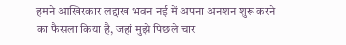हमने आखिरकार लद्दाख भवन नई में अपना अनशन शुरू करने का फैसला किया है, जहां मुझे पिछले चार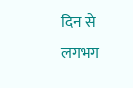दिन से लगभग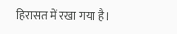हिरासत में रखा गया है।